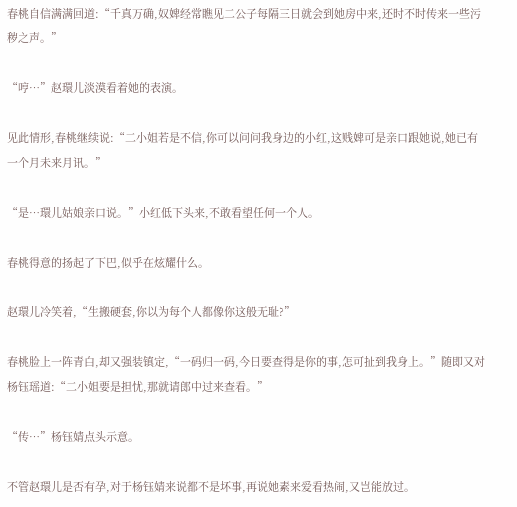春桃自信满满回道:“千真万确,奴婢经常瞧见二公子每隔三日就会到她房中来,还时不时传来一些污秽之声。”

“哼…”赵環儿淡漠看着她的表演。

见此情形,春桃继续说:“二小姐若是不信,你可以问问我身边的小红,这贱婢可是亲口跟她说,她已有一个月未来月讯。”

“是…環儿姑娘亲口说。”小红低下头来,不敢看望任何一个人。

春桃得意的扬起了下巴,似乎在炫耀什么。

赵環儿冷笑着,“生搬硬套,你以为每个人都像你这般无耻?”

春桃脸上一阵青白,却又强装镇定,“一码归一码,今日要查得是你的事,怎可扯到我身上。”随即又对杨钰瑶道:“二小姐要是担忧,那就请郎中过来查看。”

“传…”杨钰婧点头示意。

不管赵環儿是否有孕,对于杨钰婧来说都不是坏事,再说她素来爱看热闹,又岂能放过。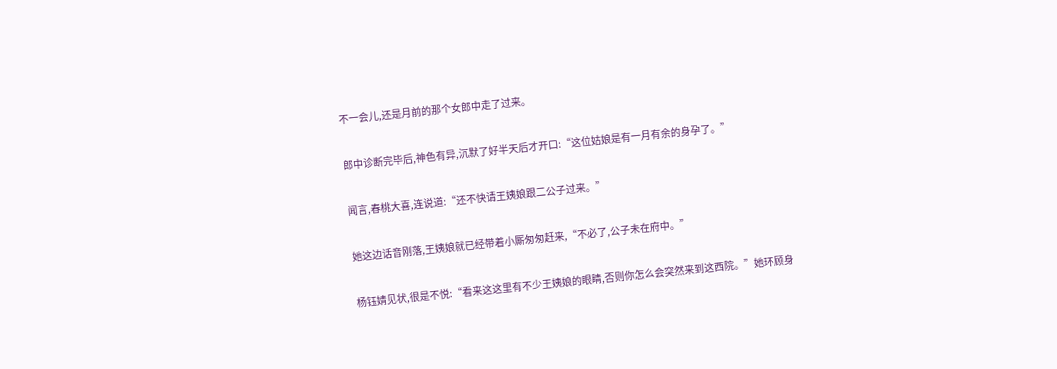不一会儿,还是月前的那个女郎中走了过来。

郎中诊断完毕后,神色有异,沉默了好半天后才开口:“这位姑娘是有一月有余的身孕了。”

闻言,春桃大喜,连说道:“还不快请王姨娘跟二公子过来。”

她这边话音刚落,王姨娘就已经带着小厮匆匆赶来,“不必了,公子未在府中。”

杨钰婧见状,很是不悦:“看来这这里有不少王姨娘的眼睛,否则你怎么会突然来到这西院。”她环顾身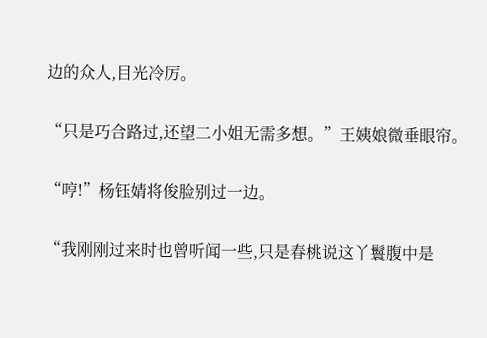边的众人,目光冷厉。

“只是巧合路过,还望二小姐无需多想。”王姨娘微垂眼帘。

“哼!”杨钰婧将俊脸别过一边。

“我刚刚过来时也曾听闻一些,只是春桃说这丫鬟腹中是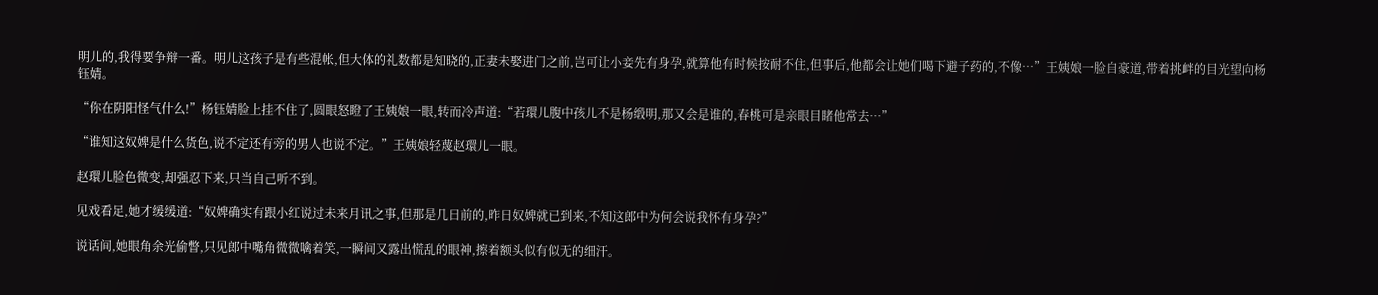明儿的,我得要争辩一番。明儿这孩子是有些混帐,但大体的礼数都是知晓的,正妻未娶进门之前,岂可让小妾先有身孕,就算他有时候按耐不住,但事后,他都会让她们喝下避子药的,不像…”王姨娘一脸自豪道,带着挑衅的目光望向杨钰婧。

“你在阴阳怪气什么!”杨钰婧脸上挂不住了,圆眼怒瞪了王姨娘一眼,转而冷声道:“若環儿腹中孩儿不是杨缎明,那又会是谁的,春桃可是亲眼目睹他常去…”

“谁知这奴婢是什么货色,说不定还有旁的男人也说不定。”王姨娘轻蔑赵環儿一眼。

赵環儿脸色微变,却强忍下来,只当自己听不到。

见戏看足,她才缓缓道:“奴婢确实有跟小红说过未来月讯之事,但那是几日前的,昨日奴婢就已到来,不知这郎中为何会说我怀有身孕?”

说话间,她眼角余光偷瞥,只见郎中嘴角微微噙着笑,一瞬间又露出慌乱的眼神,擦着额头似有似无的细汗。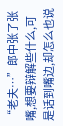“老夫…”郎中张了张嘴,想要辩解些什么,可是话到嘴边,却怎么也说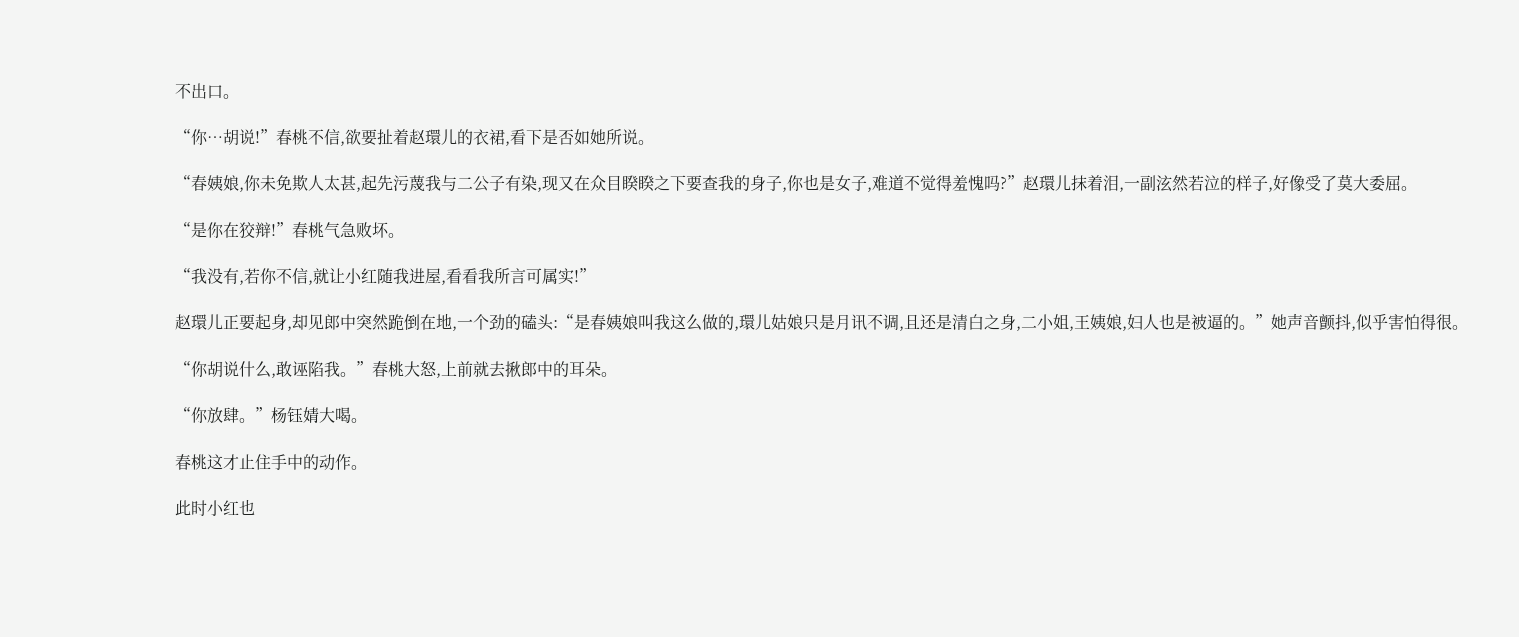不出口。

“你…胡说!”春桃不信,欲要扯着赵環儿的衣裙,看下是否如她所说。

“春姨娘,你未免欺人太甚,起先污蔑我与二公子有染,现又在众目睽睽之下要查我的身子,你也是女子,难道不觉得羞愧吗?”赵環儿抹着泪,一副泫然若泣的样子,好像受了莫大委屈。

“是你在狡辩!”春桃气急败坏。

“我没有,若你不信,就让小红随我进屋,看看我所言可属实!”

赵環儿正要起身,却见郎中突然跪倒在地,一个劲的磕头:“是春姨娘叫我这么做的,環儿姑娘只是月讯不调,且还是清白之身,二小姐,王姨娘,妇人也是被逼的。”她声音颤抖,似乎害怕得很。

“你胡说什么,敢诬陷我。”春桃大怒,上前就去揪郎中的耳朵。

“你放肆。”杨钰婧大喝。

春桃这才止住手中的动作。

此时小红也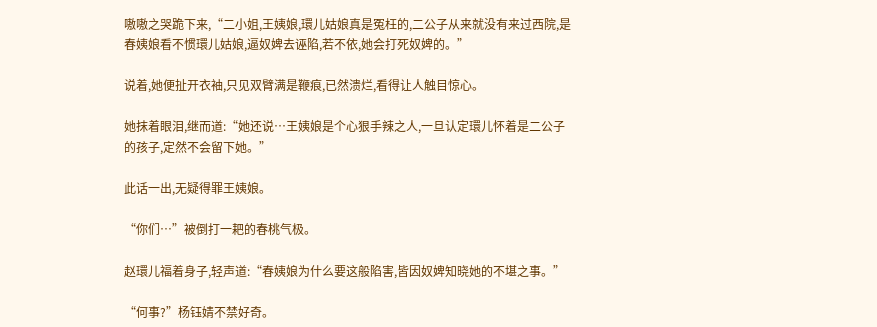嗷嗷之哭跪下来,“二小姐,王姨娘,環儿姑娘真是冤枉的,二公子从来就没有来过西院,是春姨娘看不惯環儿姑娘,逼奴婢去诬陷,若不依,她会打死奴婢的。”

说着,她便扯开衣袖,只见双臂满是鞭痕,已然溃烂,看得让人触目惊心。

她抹着眼泪,继而道:“她还说…王姨娘是个心狠手辣之人,一旦认定環儿怀着是二公子的孩子,定然不会留下她。”

此话一出,无疑得罪王姨娘。

“你们…”被倒打一耙的春桃气极。

赵環儿福着身子,轻声道:“春姨娘为什么要这般陷害,皆因奴婢知晓她的不堪之事。”

“何事?”杨钰婧不禁好奇。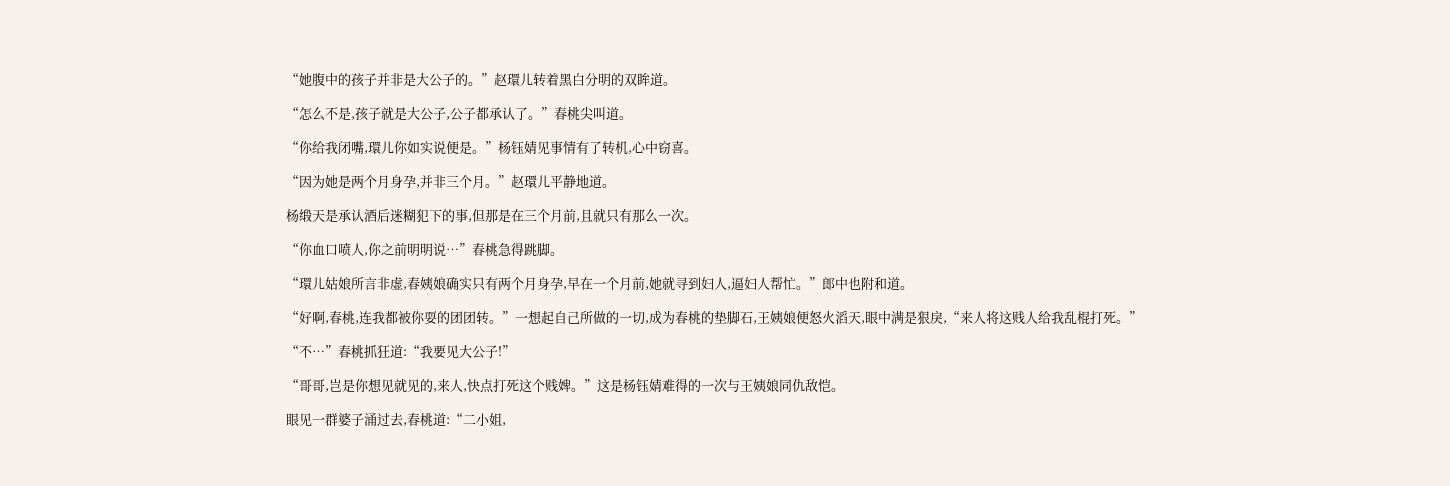“她腹中的孩子并非是大公子的。”赵環儿转着黑白分明的双眸道。

“怎么不是,孩子就是大公子,公子都承认了。”春桃尖叫道。

“你给我闭嘴,環儿你如实说便是。”杨钰婧见事情有了转机,心中窃喜。

“因为她是两个月身孕,并非三个月。”赵環儿平静地道。

杨缎天是承认酒后迷糊犯下的事,但那是在三个月前,且就只有那么一次。

“你血口喷人,你之前明明说…”春桃急得跳脚。

“環儿姑娘所言非虚,春姨娘确实只有两个月身孕,早在一个月前,她就寻到妇人,逼妇人帮忙。”郎中也附和道。

“好啊,春桃,连我都被你耍的团团转。”一想起自己所做的一切,成为春桃的垫脚石,王姨娘便怒火滔天,眼中满是狠戾,“来人将这贱人给我乱棍打死。”

“不…”春桃抓狂道:“我要见大公子!”

“哥哥,岂是你想见就见的,来人,快点打死这个贱婢。”这是杨钰婧难得的一次与王姨娘同仇敌恺。

眼见一群婆子涌过去,春桃道:“二小姐,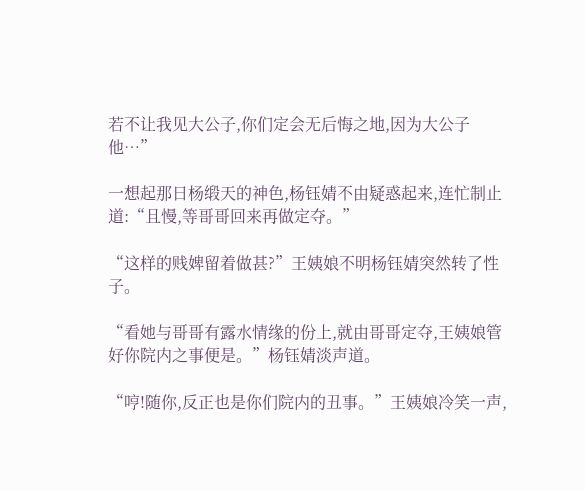若不让我见大公子,你们定会无后悔之地,因为大公子他…”

一想起那日杨缎天的神色,杨钰婧不由疑惑起来,连忙制止道:“且慢,等哥哥回来再做定夺。”

“这样的贱婢留着做甚?”王姨娘不明杨钰婧突然转了性子。

“看她与哥哥有露水情缘的份上,就由哥哥定夺,王姨娘管好你院内之事便是。”杨钰婧淡声道。

“哼!随你,反正也是你们院内的丑事。”王姨娘冷笑一声,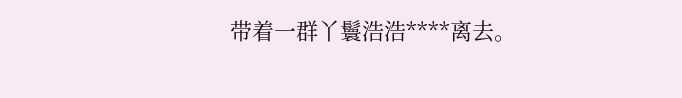带着一群丫鬟浩浩****离去。